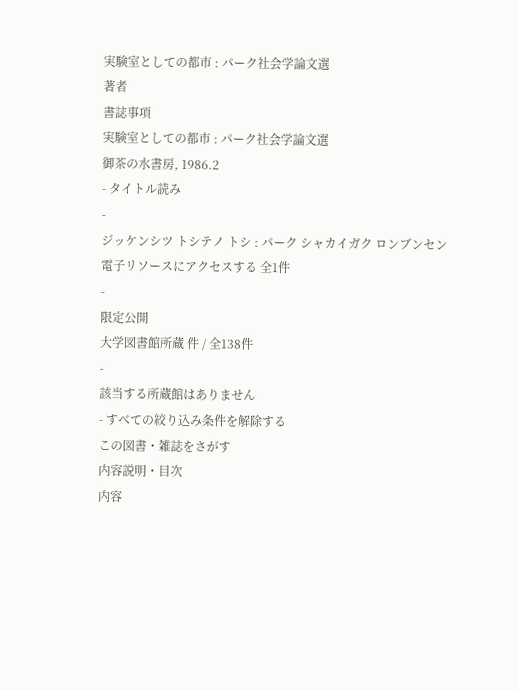実験室としての都市 : パーク社会学論文選
著者
書誌事項
実験室としての都市 : パーク社会学論文選
御茶の水書房, 1986.2
- タイトル読み
-
ジッケンシツ トシテノ トシ : パーク シャカイガク ロンブンセン
電子リソースにアクセスする 全1件
-
限定公開
大学図書館所蔵 件 / 全138件
-
該当する所蔵館はありません
- すべての絞り込み条件を解除する
この図書・雑誌をさがす
内容説明・目次
内容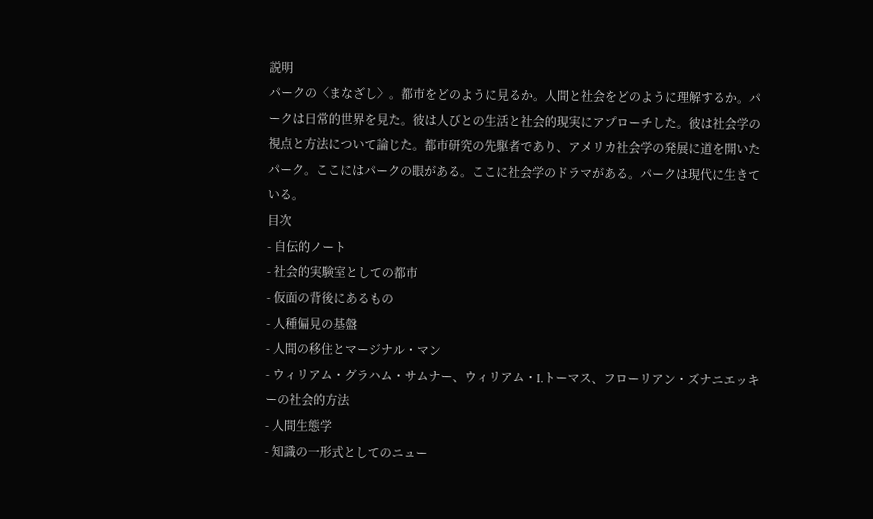説明
パークの〈まなざし〉。都市をどのように見るか。人間と社会をどのように理解するか。パークは日常的世界を見た。彼は人びとの生活と社会的現実にアプローチした。彼は社会学の視点と方法について論じた。都市研究の先駆者であり、アメリカ社会学の発展に道を開いたパーク。ここにはパークの眼がある。ここに社会学のドラマがある。パークは現代に生きている。
目次
- 自伝的ノート
- 社会的実験室としての都市
- 仮面の背後にあるもの
- 人種偏見の基盤
- 人間の移住とマージナル・マン
- ウィリアム・グラハム・サムナー、ウィリアム・I.トーマス、フローリアン・ズナニエッキーの社会的方法
- 人間生態学
- 知識の一形式としてのニュー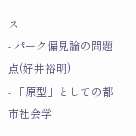ス
- パーク偏見論の問題点(好井裕明)
- 「原型」としての都市社会学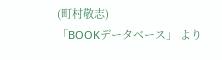(町村敬志)
「BOOKデータベース」 より